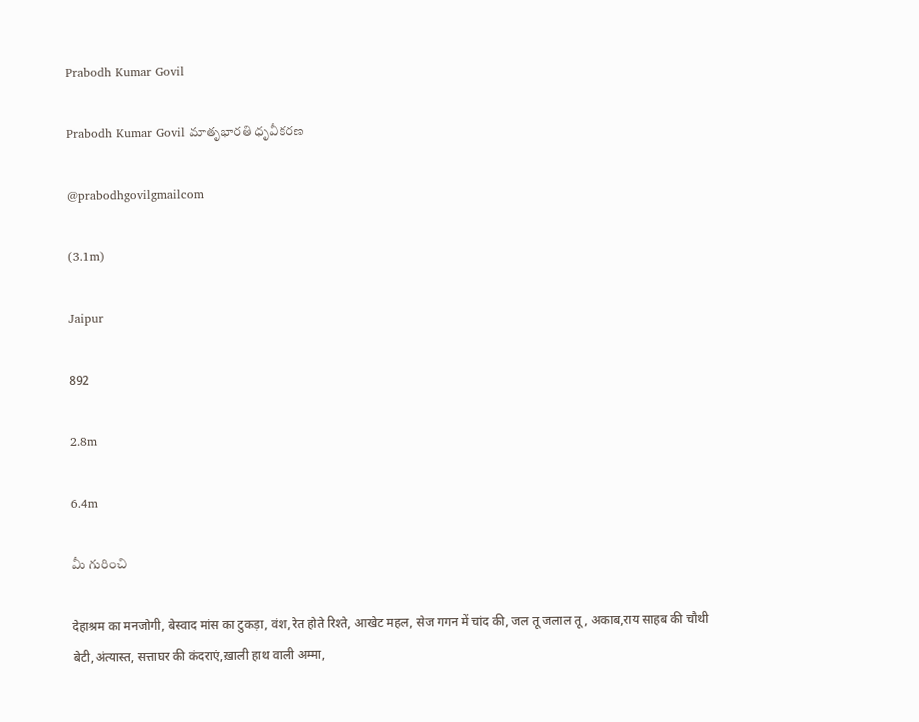Prabodh Kumar Govil

Prabodh Kumar Govil మాతృభారతి ధృవీకరణ

@prabodhgovilgmailcom

(3.1m)

Jaipur

892

2.8m

6.4m

మీ గురించి

देहाश्रम का मनजोगी, बेस्वाद मांस का टुकड़ा, वंश,रेत होते रिश्ते, आखेट महल, सेज गगन में चांद की, जल तू जलाल तू, अकाब,राय साहब की चौथी बेटी,अंत्यास्त, सत्ताघर की कंदराएं,ख़ाली हाथ वाली अम्मा,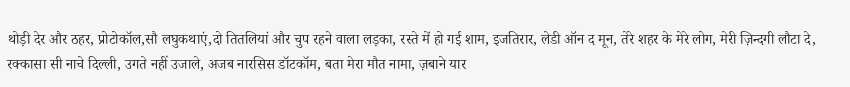थोड़ी देर और ठहर, प्रोटोकॉल,सौ लघुकथाएं,दो तितलियां और चुप रहने वाला लड़का, रस्ते में हो गई शाम, इजतिरार, लेडी ऑन द मून, तेरे शहर के मेरे लोग, मेरी ज़िन्दगी लौटा दे, रक्कासा सी नाचे दिल्ली, उगते नहीं उजाले, अजब नारसिस डॉटकॉम, बता मेरा मौत नामा, ज़बाने यार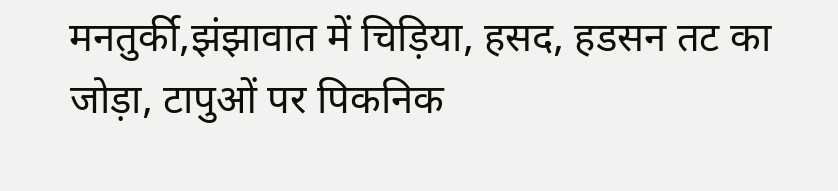मनतुर्की,झंझावात में चिड़िया, हसद, हडसन तट का जोड़ा, टापुओं पर पिकनिक